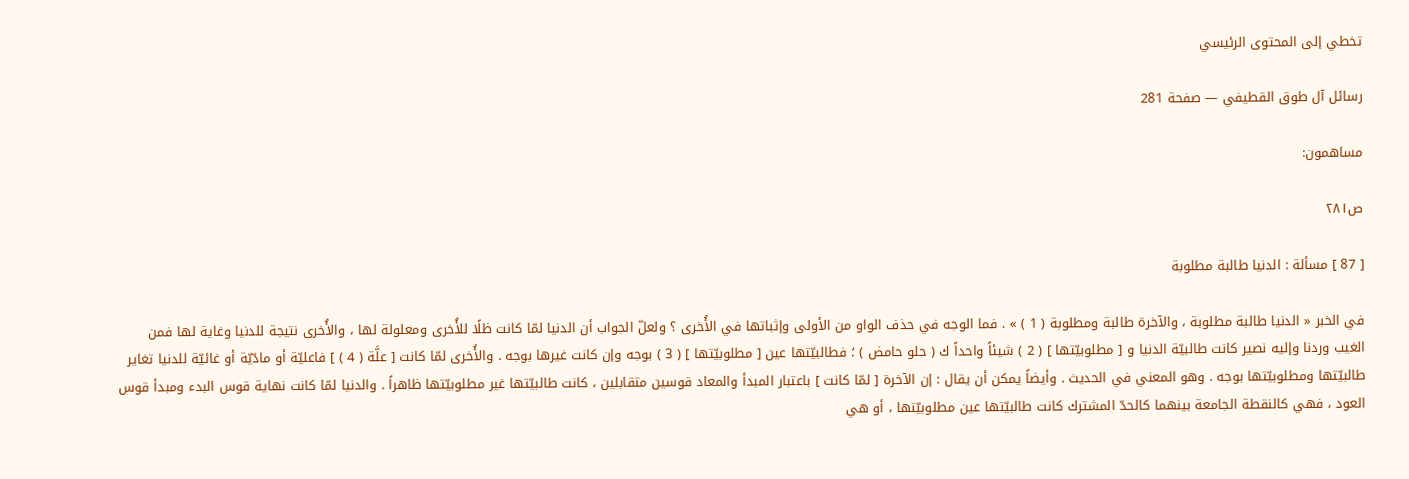تخطي إلى المحتوى الرئيسي

رسائل آل طوق القطيفي — صفحة 281

مساهمون:

ص٢٨١

[ 87 ] مسألة : الدنيا طالبة مطلوبة

في الخبر « الدنيا طالبة مطلوبة ، والآخرة طالبة ومطلوبة ( 1 ) » . فما الوجه في حذف الواو من الأولى وإثباتها في الأُخرى ؟ ولعلّ الجواب أن الدنيا لمّا كانت ظلًا للأُخرى ومعلولة لها ، والأُخرى نتيجة للدنيا وغاية لها فمن الغيب وردنا وإليه نصير كانت طالبيّة الدنيا و [ مطلوبيّتها ] ( 2 ) شيئاً واحداً ك ( حلو حامض ) ؛ فطالبيّتها عين [ مطلوبيّتها ] ( 3 ) بوجه وإن كانت غيرها بوجه . والأُخرى لمّا كانت [ علَّة ( 4 ) ] فاعليّة أو مادّيّة أو غائيّة للدنيا تغاير طالبيّتها ومطلوبيّتها بوجه . وهو المعني في الحديث . وأيضاً يمكن أن يقال : إن الآخرة [ لمّا كانت ] باعتبار المبدأ والمعاد قوسين متقابلين ، كانت طالبيّتها غير مطلوبيّتها ظاهراً . والدنيا لمّا كانت نهاية قوس البدء ومبدأ قوس العود ، فهي كالنقطة الجامعة بينهما كالحدّ المشترك كانت طالبيّتها عين مطلوبيّتها ، أو هي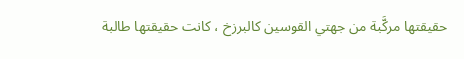حقيقتها مركَّبة من جهتي القوسين كالبرزخ ، كانت حقيقتها طالبة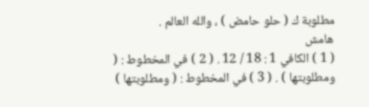مطلوبة ك ( حلو حامض ) ، والله العالم .
هامش
( 1 ) الكافي 1 : 18 / 12 . ( 2 ) في المخطوط : ( ومطلوبتها ) . ( 3 ) في المخطوط : ( ومطلوبتها )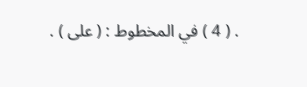. ( 4 ) في المخطوط : ( على ) .